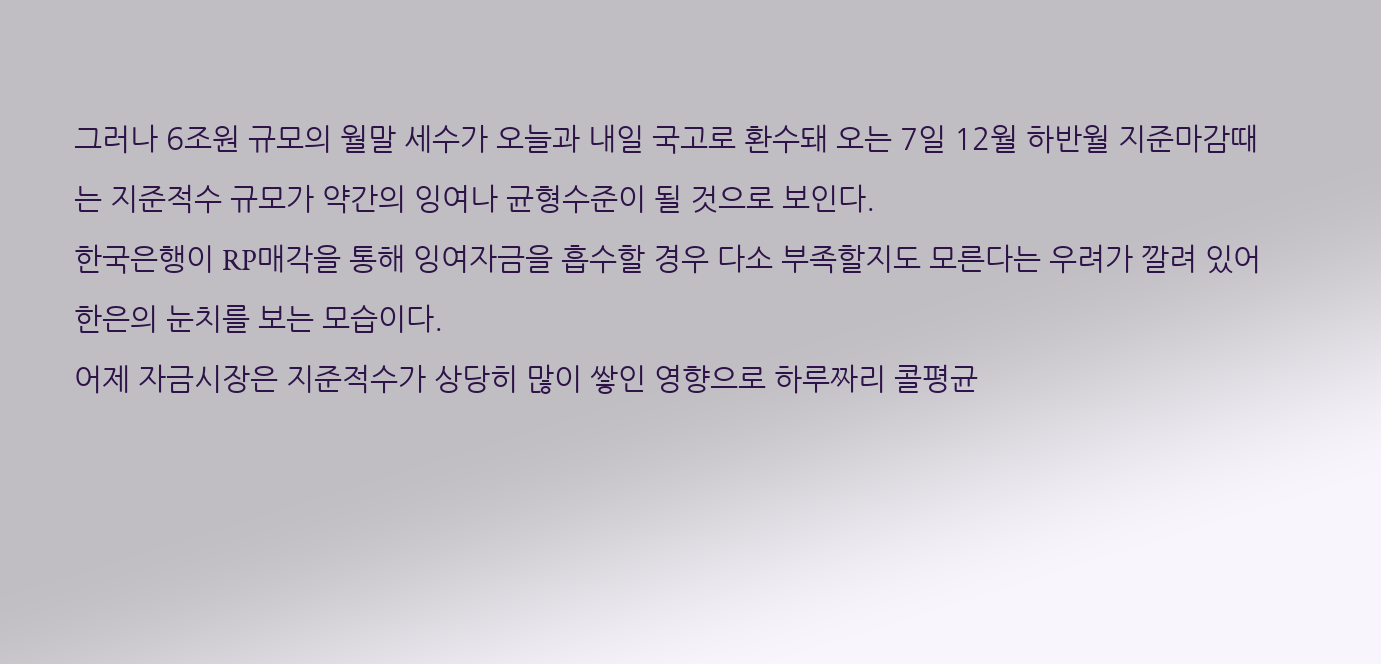그러나 6조원 규모의 월말 세수가 오늘과 내일 국고로 환수돼 오는 7일 12월 하반월 지준마감때는 지준적수 규모가 약간의 잉여나 균형수준이 될 것으로 보인다.
한국은행이 RP매각을 통해 잉여자금을 흡수할 경우 다소 부족할지도 모른다는 우려가 깔려 있어 한은의 눈치를 보는 모습이다.
어제 자금시장은 지준적수가 상당히 많이 쌓인 영향으로 하루짜리 콜평균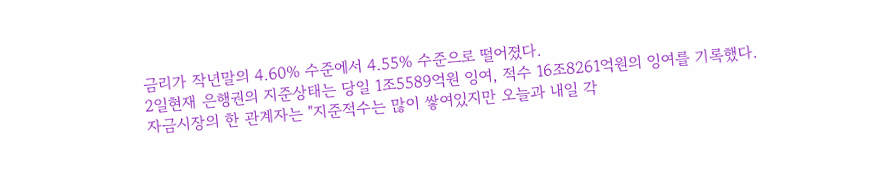금리가 작년말의 4.60% 수준에서 4.55% 수준으로 떨어졌다.
2일현재 은행권의 지준상태는 당일 1조5589억원 잉여, 적수 16조8261억원의 잉여를 기록했다.
자금시장의 한 관계자는 "지준적수는 많이 쌓여있지만 오늘과 내일 각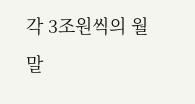각 3조원씩의 월말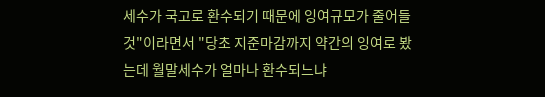세수가 국고로 환수되기 때문에 잉여규모가 줄어들 것"이라면서 "당초 지준마감까지 약간의 잉여로 봤는데 월말세수가 얼마나 환수되느냐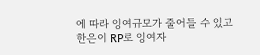에 따라 잉여규모가 줄어들 수 있고 한은이 RP로 잉여자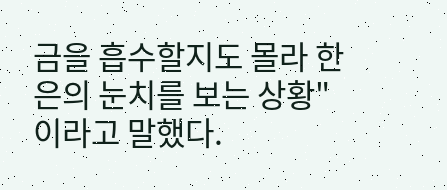금을 흡수할지도 몰라 한은의 눈치를 보는 상황"이라고 말했다.